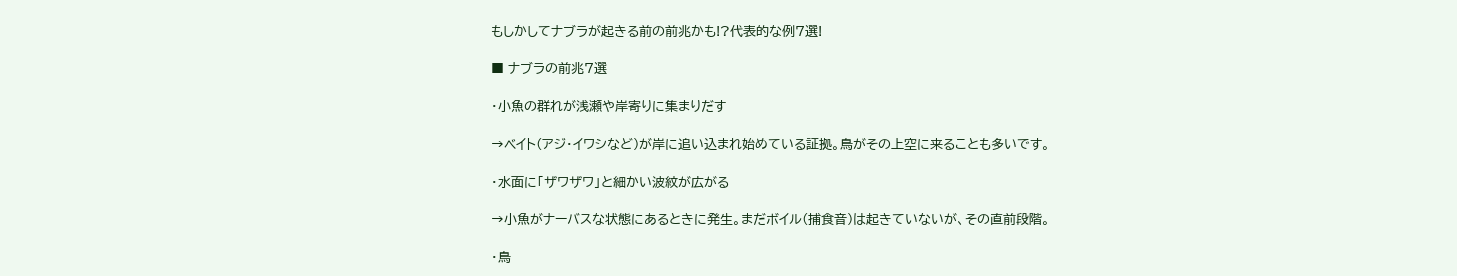もしかしてナブラが起きる前の前兆かも!?代表的な例7選!

■ ナブラの前兆7選

・小魚の群れが浅瀬や岸寄りに集まりだす

→ベイト(アジ・イワシなど)が岸に追い込まれ始めている証拠。鳥がその上空に来ることも多いです。

・水面に「ザワザワ」と細かい波紋が広がる

→小魚がナーバスな状態にあるときに発生。まだボイル(捕食音)は起きていないが、その直前段階。

・鳥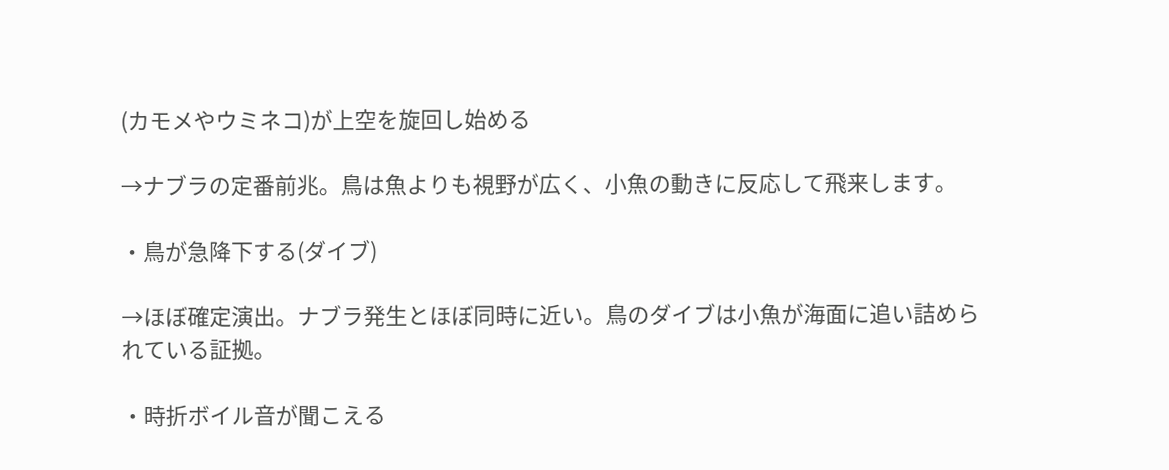(カモメやウミネコ)が上空を旋回し始める

→ナブラの定番前兆。鳥は魚よりも視野が広く、小魚の動きに反応して飛来します。

・鳥が急降下する(ダイブ)

→ほぼ確定演出。ナブラ発生とほぼ同時に近い。鳥のダイブは小魚が海面に追い詰められている証拠。

・時折ボイル音が聞こえる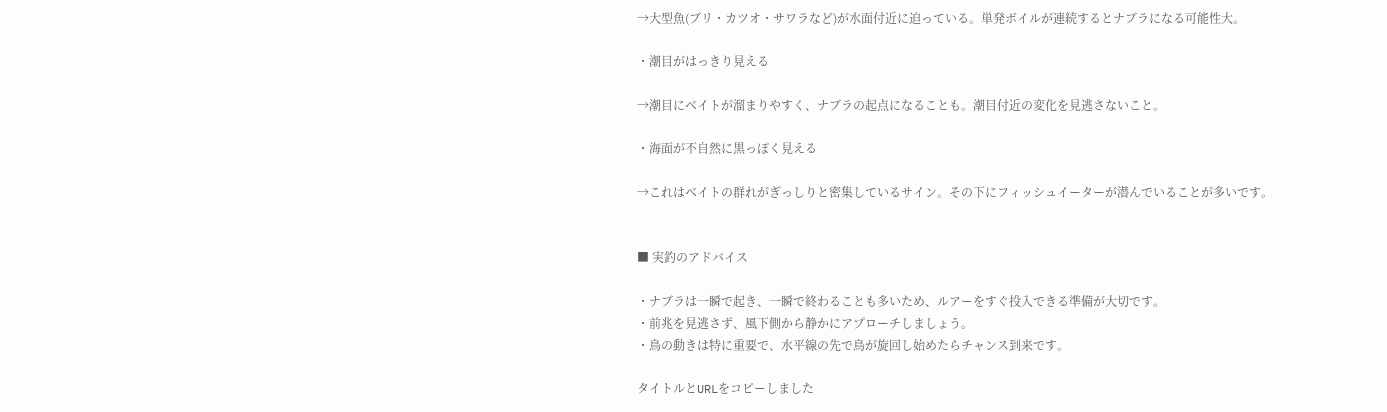→大型魚(ブリ・カツオ・サワラなど)が水面付近に迫っている。単発ボイルが連続するとナブラになる可能性大。

・潮目がはっきり見える

→潮目にベイトが溜まりやすく、ナブラの起点になることも。潮目付近の変化を見逃さないこと。

・海面が不自然に黒っぽく見える

→これはベイトの群れがぎっしりと密集しているサイン。その下にフィッシュイーターが潜んでいることが多いです。


■ 実釣のアドバイス

・ナブラは一瞬で起き、一瞬で終わることも多いため、ルアーをすぐ投入できる準備が大切です。
・前兆を見逃さず、風下側から静かにアプローチしましょう。
・鳥の動きは特に重要で、水平線の先で鳥が旋回し始めたらチャンス到来です。

タイトルとURLをコピーしました